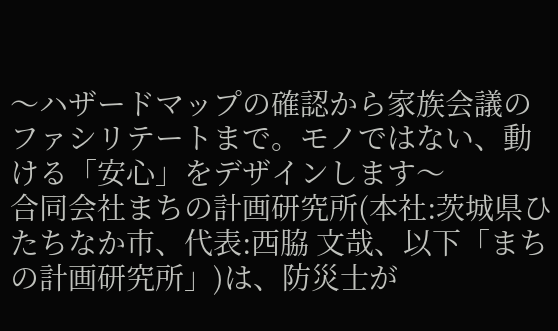〜ハザードマップの確認から家族会議のファシリテートまで。モノではない、動ける「安心」をデザインします〜
合同会社まちの計画研究所(本社:茨城県ひたちなか市、代表:西脇 文哉、以下「まちの計画研究所」)は、防災士が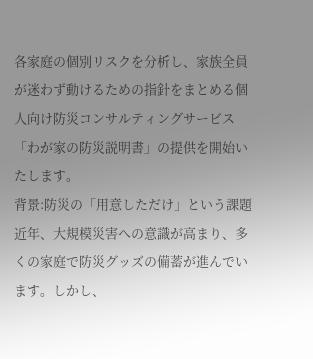各家庭の個別リスクを分析し、家族全員が迷わず動けるための指針をまとめる個人向け防災コンサルティングサービス「わが家の防災説明書」の提供を開始いたします。
背景:防災の「用意しただけ」という課題
近年、大規模災害への意識が高まり、多くの家庭で防災グッズの備蓄が進んでいます。しかし、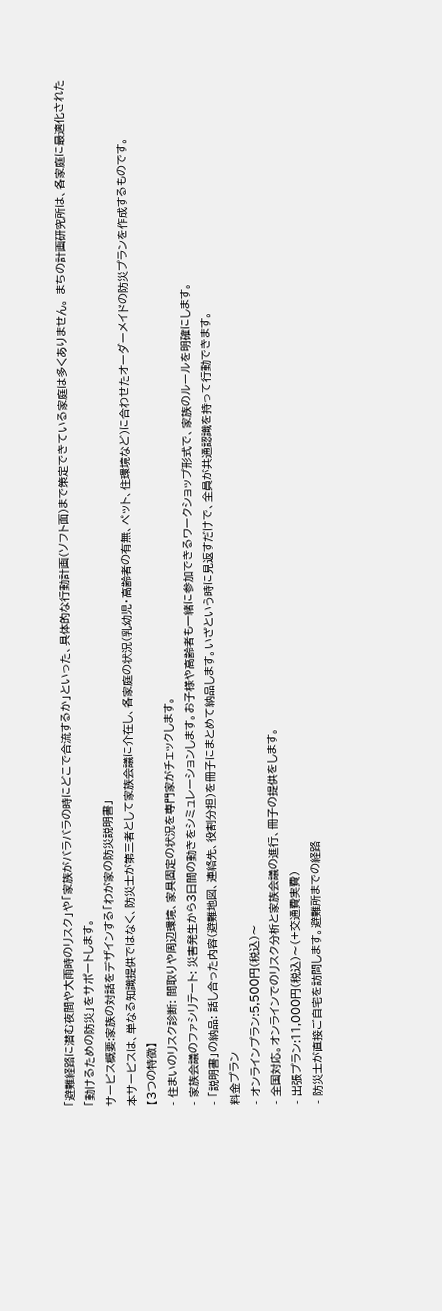「避難経路に潜む夜間や大雨時のリスク」や「家族がバラバラの時にどこで合流するか」といった、具体的な行動計画(ソフト面)まで策定できている家庭は多くありません。 まちの計画研究所は、各家庭に最適化された「動けるための防災」をサポートします。
サービス概要:家族の対話をデザインする「わが家の防災説明書」
本サービスは、単なる知識提供ではなく、防災士が第三者として家族会議に介在し、各家庭の状況(乳幼児・高齢者の有無、ペット、住環境など)に合わせたオーダーメイドの防災プランを作成するものです。
【3つの特徴】
- 住まいのリスク診断: 間取りや周辺環境、家具固定の状況を専門家がチェックします。
- 家族会議のファシリテート: 災害発生から3日間の動きをシミュレーションします。お子様や高齢者も一緒に参加できるワークショップ形式で、家族のルールを明確にします。
- 「説明書」の納品: 話し合った内容(避難地図、連絡先、役割分担)を冊子にまとめて納品します。いざという時に見返すだけで、全員が共通認識を持って行動できます。
料金プラン
- オンラインプラン:5,500円(税込)〜
- 全国対応。オンラインでのリスク分析と家族会議の進行、冊子の提供をします。
- 出張プラン:11,000円(税込)〜(+交通費実費)
- 防災士が直接ご自宅を訪問します。避難所までの経路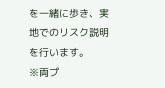を一緒に歩き、実地でのリスク説明を行います。
※両プ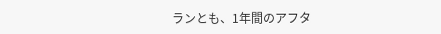ランとも、1年間のアフタ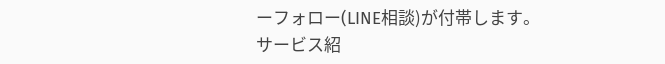ーフォロー(LINE相談)が付帯します。
サービス紹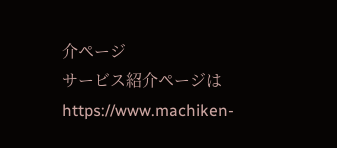介ページ
サービス紹介ページは https://www.machiken-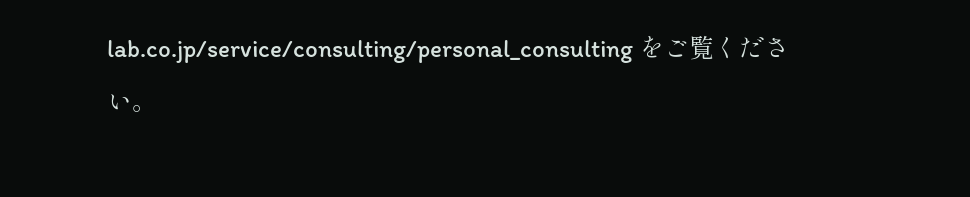lab.co.jp/service/consulting/personal_consulting をご覧ください。